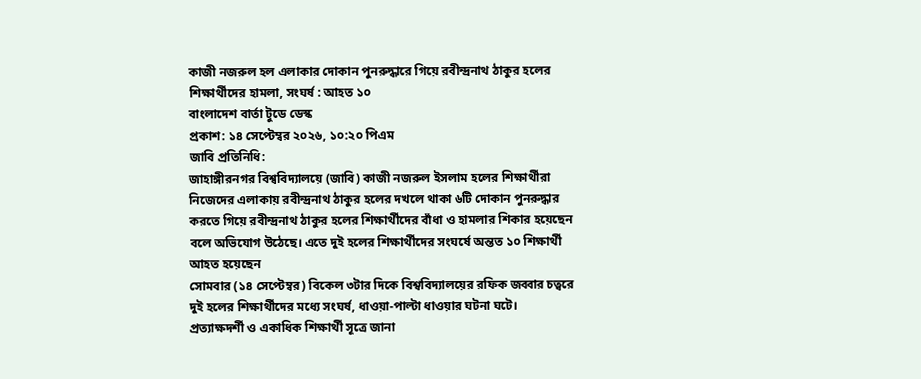কাজী নজরুল হল এলাকার দোকান পুনরুদ্ধারে গিয়ে রবীন্দ্রনাথ ঠাকুর হলের শিক্ষার্থীদের হামলা, সংঘর্ষ : আহত ১০
বাংলাদেশ বার্তা টুডে ডেস্ক
প্রকাশ: ১৪ সেপ্টেম্বর ২০২৬, ১০:২০ পিএম
জাবি প্রতিনিধি:
জাহাঙ্গীরনগর বিশ্ববিদ্যালয়ে (জাবি) কাজী নজরুল ইসলাম হলের শিক্ষার্থীরা নিজেদের এলাকায় রবীন্দ্রনাথ ঠাকুর হলের দখলে থাকা ৬টি দোকান পুনরুদ্ধার করতে গিয়ে রবীন্দ্রনাথ ঠাকুর হলের শিক্ষার্থীদের বাঁধা ও হামলার শিকার হয়েছেন বলে অভিযোগ উঠেছে। এতে দুই হলের শিক্ষার্থীদের সংঘর্ষে অন্তত ১০ শিক্ষার্থী আহত হয়েছেন
সোমবার (১৪ সেপ্টেম্বর) বিকেল ৩টার দিকে বিশ্ববিদ্যালয়ের রফিক জব্বার চত্বরে দুই হলের শিক্ষার্থীদের মধ্যে সংঘর্ষ, ধাওয়া-পাল্টা ধাওয়ার ঘটনা ঘটে।
প্রত্যাক্ষদর্শী ও একাধিক শিক্ষার্থী সূত্রে জানা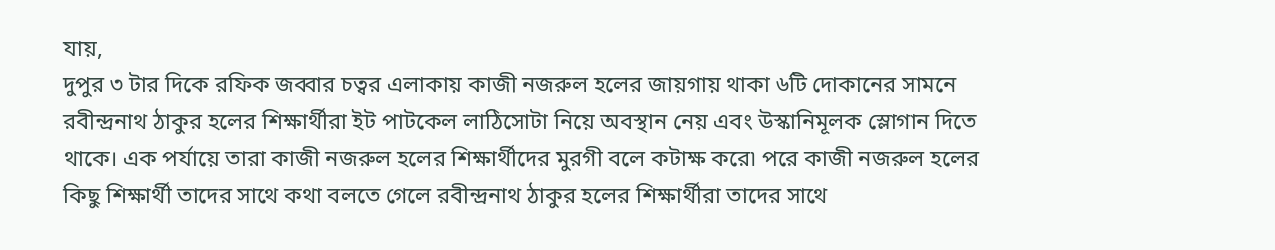যায়,
দুপুর ৩ টার দিকে রফিক জব্বার চত্বর এলাকায় কাজী নজরুল হলের জায়গায় থাকা ৬টি দোকানের সামনে রবীন্দ্রনাথ ঠাকুর হলের শিক্ষার্থীরা ইট পাটকেল লাঠিসোটা নিয়ে অবস্থান নেয় এবং উস্কানিমূলক স্লোগান দিতে থাকে। এক পর্যায়ে তারা কাজী নজরুল হলের শিক্ষার্থীদের মুরগী বলে কটাক্ষ করে৷ পরে কাজী নজরুল হলের কিছু শিক্ষার্থী তাদের সাথে কথা বলতে গেলে রবীন্দ্রনাথ ঠাকুর হলের শিক্ষার্থীরা তাদের সাথে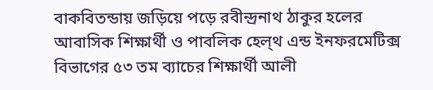বাকবিতন্ডায় জড়িয়ে পড়ে রবীন্দ্রনাথ ঠাকুর হলের আবাসিক শিক্ষার্থী ও পাবলিক হেল্থ এন্ড ইনফরমেটিক্স বিভাগের ৫৩ তম ব্যাচের শিক্ষার্থী আলী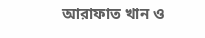আরাফাত খান ও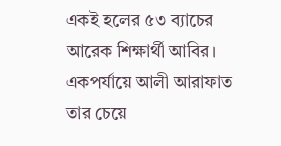একই হলের ৫৩ ব্যাচের আরেক শিক্ষার্থী আবির।
একপর্যায়ে আলী আরাফাত তার চেয়ে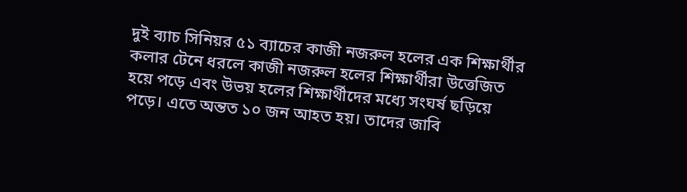দুই ব্যাচ সিনিয়র ৫১ ব্যাচের কাজী নজরুল হলের এক শিক্ষার্থীর কলার টেনে ধরলে কাজী নজরুল হলের শিক্ষার্থীরা উত্তেজিত হয়ে পড়ে এবং উভয় হলের শিক্ষার্থীদের মধ্যে সংঘর্ষ ছড়িয়ে পড়ে। এতে অন্তত ১০ জন আহত হয়। তাদের জাবি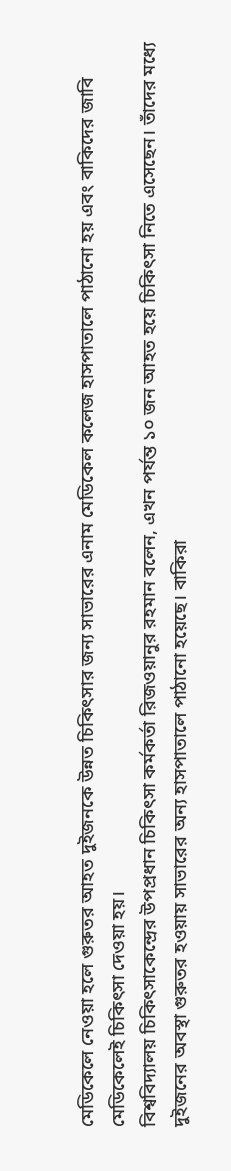মেডিকেলে নেওয়া হলে গুরুতর আহত দুইজনকে উন্নত চিকিৎসার জন্য সাভারের এনাম মেডিকেল কলেজ হাসপাতালে পাঠানো হয় এবং বাকিদের জাবি মেডিকেলেই চিকিৎসা দেওয়া হয়।
বিশ্ববিদ্যালয় চিকিৎসাকেন্দ্রের উপপ্রধান চিকিৎসা কর্মকর্তা রিজওয়ানুর রহমান বলেন, এখন পর্যন্ত ১০ জন আহত হয়ে চিকিৎসা নিতে এসেছেন। তাঁদের মধ্যে দুইজনের অবস্থা গুরুতর হওয়ায় সাভারের অন্য হাসপাতালে পাঠানো হয়েছে। বাকিরা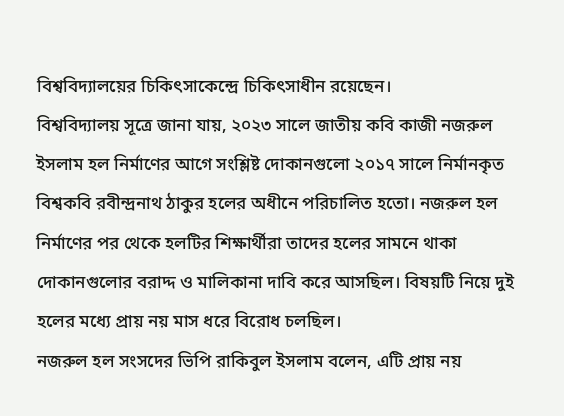বিশ্ববিদ্যালয়ের চিকিৎসাকেন্দ্রে চিকিৎসাধীন রয়েছেন।
বিশ্ববিদ্যালয় সূত্রে জানা যায়, ২০২৩ সালে জাতীয় কবি কাজী নজরুল ইসলাম হল নির্মাণের আগে সংশ্লিষ্ট দোকানগুলো ২০১৭ সালে নির্মানকৃত বিশ্বকবি রবীন্দ্রনাথ ঠাকুর হলের অধীনে পরিচালিত হতো। নজরুল হল নির্মাণের পর থেকে হলটির শিক্ষার্থীরা তাদের হলের সামনে থাকা দোকানগুলোর বরাদ্দ ও মালিকানা দাবি করে আসছিল। বিষয়টি নিয়ে দুই হলের মধ্যে প্রায় নয় মাস ধরে বিরোধ চলছিল।
নজরুল হল সংসদের ভিপি রাকিবুল ইসলাম বলেন, এটি প্রায় নয়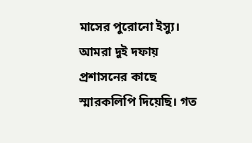মাসের পুরোনো ইস্যু। আমরা দুই দফায় প্রশাসনের কাছে স্মারকলিপি দিয়েছি। গত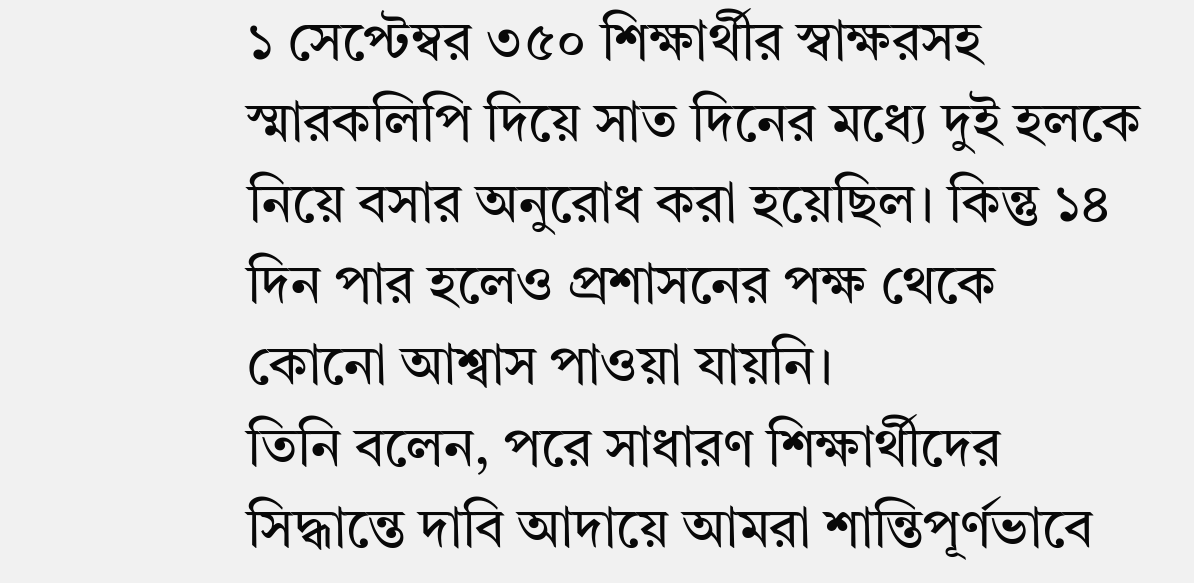১ সেপ্টেম্বর ৩৫০ শিক্ষার্থীর স্বাক্ষরসহ স্মারকলিপি দিয়ে সাত দিনের মধ্যে দুই হলকে নিয়ে বসার অনুরোধ করা হয়েছিল। কিন্তু ১৪ দিন পার হলেও প্রশাসনের পক্ষ থেকে কোনো আশ্বাস পাওয়া যায়নি।
তিনি বলেন, পরে সাধারণ শিক্ষার্থীদের সিদ্ধান্তে দাবি আদায়ে আমরা শান্তিপূর্ণভাবে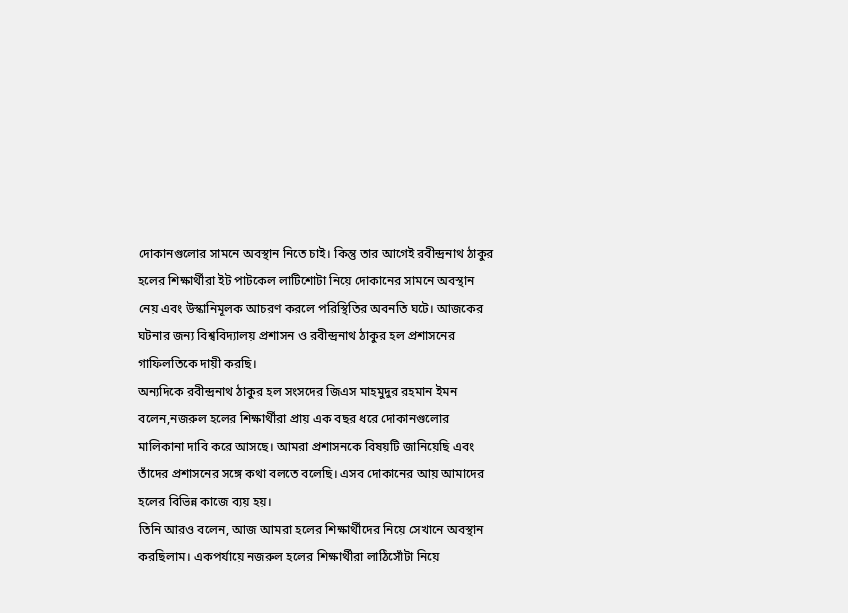দোকানগুলোর সামনে অবস্থান নিতে চাই। কিন্তু তার আগেই রবীন্দ্রনাথ ঠাকুর হলের শিক্ষার্থীরা ইট পাটকেল লাটিশোটা নিয়ে দোকানের সামনে অবস্থান নেয় এবং উস্কানিমূলক আচরণ করলে পরিস্থিতির অবনতি ঘটে। আজকের ঘটনার জন্য বিশ্ববিদ্যালয় প্রশাসন ও রবীন্দ্রনাথ ঠাকুর হল প্রশাসনের গাফিলতিকে দায়ী করছি।
অন্যদিকে রবীন্দ্রনাথ ঠাকুর হল সংসদের জিএস মাহমুদুর রহমান ইমন বলেন,নজরুল হলের শিক্ষার্থীরা প্রায় এক বছর ধরে দোকানগুলোর মালিকানা দাবি করে আসছে। আমরা প্রশাসনকে বিষয়টি জানিয়েছি এবং তাঁদের প্রশাসনের সঙ্গে কথা বলতে বলেছি। এসব দোকানের আয় আমাদের হলের বিভিন্ন কাজে ব্যয় হয়।
তিনি আরও বলেন, আজ আমরা হলের শিক্ষার্থীদের নিয়ে সেখানে অবস্থান করছিলাম। একপর্যায়ে নজরুল হলের শিক্ষার্থীরা লাঠিসোঁটা নিয়ে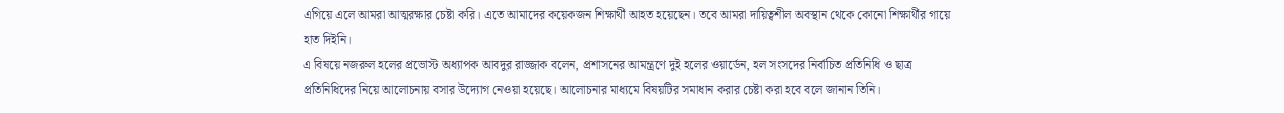এগিয়ে এলে আমরা আত্মরক্ষার চেষ্টা করি। এতে আমাদের কয়েকজন শিক্ষার্থী আহত হয়েছেন। তবে আমরা দায়িত্বশীল অবস্থান থেকে কোনো শিক্ষার্থীর গায়ে হাত দিইনি।
এ বিষয়ে নজরুল হলের প্রভোস্ট অধ্যাপক আবদুর রাজ্জাক বলেন, প্রশাসনের আমন্ত্রণে দুই হলের ওয়ার্ডেন, হল সংসদের নির্বাচিত প্রতিনিধি ও ছাত্র প্রতিনিধিদের নিয়ে আলোচনায় বসার উদ্যোগ নেওয়া হয়েছে। আলোচনার মাধ্যমে বিষয়টির সমাধান করার চেষ্টা করা হবে বলে জানান তিনি।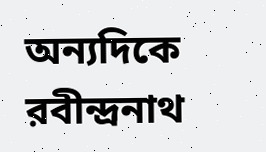অন্যদিকে রবীন্দ্রনাথ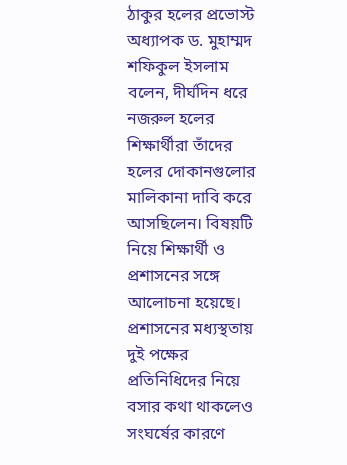ঠাকুর হলের প্রভোস্ট অধ্যাপক ড. মুহাম্মদ শফিকুল ইসলাম বলেন, দীর্ঘদিন ধরে নজরুল হলের শিক্ষার্থীরা তাঁদের হলের দোকানগুলোর মালিকানা দাবি করে আসছিলেন। বিষয়টি নিয়ে শিক্ষার্থী ও প্রশাসনের সঙ্গে আলোচনা হয়েছে। প্রশাসনের মধ্যস্থতায় দুই পক্ষের প্রতিনিধিদের নিয়ে বসার কথা থাকলেও সংঘর্ষের কারণে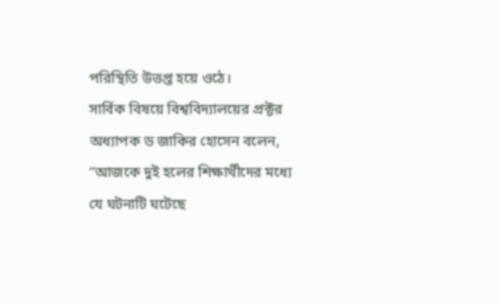পরিস্থিতি উত্তপ্ত হয়ে ওঠে।
সার্বিক বিষয়ে বিশ্ববিদ্যালয়ের প্রক্টর অধ্যাপক ড জাকির হোসেন বলেন, “আজকে দুই হলের শিক্ষার্থীদের মধ্যে যে ঘটনাটি ঘটেছে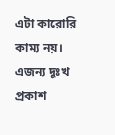এটা কারোরি কাম্য নয়। এজন্য দূঃখ প্রকাশ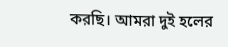করছি। আমরা দুই হলের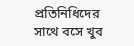প্রতিনিধিদের সাথে বসে খুব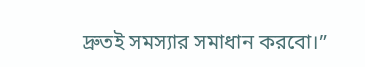দ্রুতই সমস্যার সমাধান করবো।”